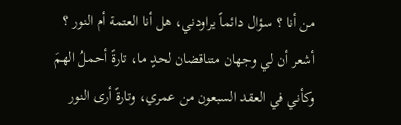من أنا ؟ سؤال دائماً يراودني، هل أنا العتمة أم النور ؟ أشعر أن لي وجهان متناقضان لحدٍ ما، تارةً أحملُ الهمَ وكأني في العقد السبعون من عمري، وتارةً أرى النور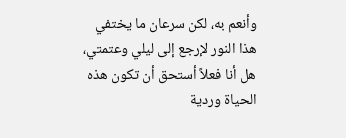وأنعم به، لكن سرعان ما يختفي هذا النور لإرجع إلى ليلي وعتمتي، هل أنا فعلاً أستحق أن تكون هذه الحياة وردية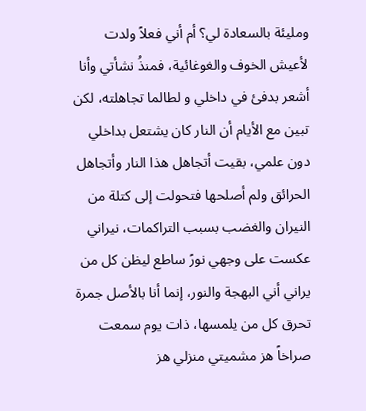ومليئة بالسعادة لي؟ أم أني فعلاً ولدت لأعيش الخوف والغوغائية، فمنذُ نشأتي وأنا أشعر بدفئ في داخلي و لطالما تجاهلته، لكن تبين مع الأيام أن النار كان يشتعل بداخلي دون علمي، بقيت أتجاهل هذا النار وأتجاهل الحرائق ولم أصلحها فتحولت إلى كتلة من النيران والغضب بسبب التراكمات، نيراني عكست على وجهي نورً ساطع ليظن كل من يراني أني البهجة والنور، إنما أنا بالأصل جمرة تحرق كل من يلمسها، ذات يوم سمعت صراخاً هز مشميتي منزلي هز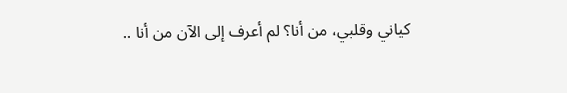كياني وقلبي، من أنا؟ لم أعرف إلى الآن من أنا ..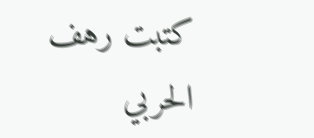كتبت رهف الحربي